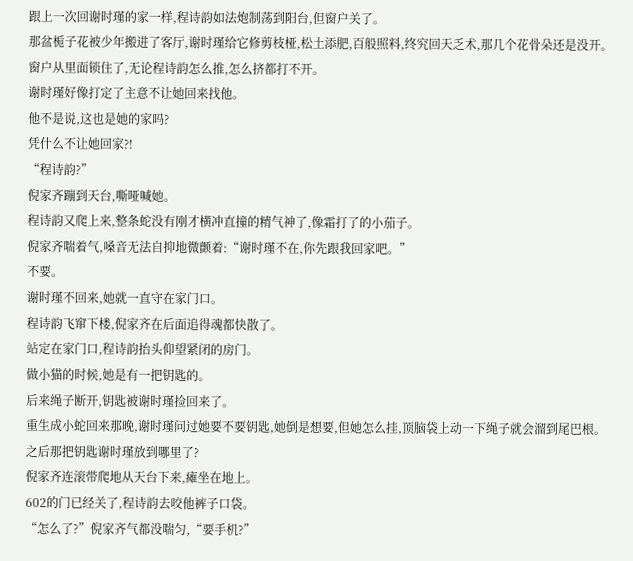跟上一次回谢时瑾的家一样,程诗韵如法炮制荡到阳台,但窗户关了。
那盆栀子花被少年搬进了客厅,谢时瑾给它修剪枝桠,松土添肥,百般照料,终究回天乏术,那几个花骨朵还是没开。
窗户从里面锁住了,无论程诗韵怎么推,怎么挤都打不开。
谢时瑾好像打定了主意不让她回来找他。
他不是说,这也是她的家吗?
凭什么不让她回家?!
“程诗韵?”
倪家齐蹦到天台,嘶哑喊她。
程诗韵又爬上来,整条蛇没有刚才横冲直撞的精气神了,像霜打了的小茄子。
倪家齐喘着气,嗓音无法自抑地微颤着:“谢时瑾不在,你先跟我回家吧。”
不要。
谢时瑾不回来,她就一直守在家门口。
程诗韵飞窜下楼,倪家齐在后面追得魂都快散了。
站定在家门口,程诗韵抬头仰望紧闭的房门。
做小猫的时候,她是有一把钥匙的。
后来绳子断开,钥匙被谢时瑾捡回来了。
重生成小蛇回来那晚,谢时瑾问过她要不要钥匙,她倒是想要,但她怎么挂,顶脑袋上动一下绳子就会溜到尾巴根。
之后那把钥匙谢时瑾放到哪里了?
倪家齐连滚带爬地从天台下来,瘫坐在地上。
602的门已经关了,程诗韵去咬他裤子口袋。
“怎么了?”倪家齐气都没喘匀,“要手机?”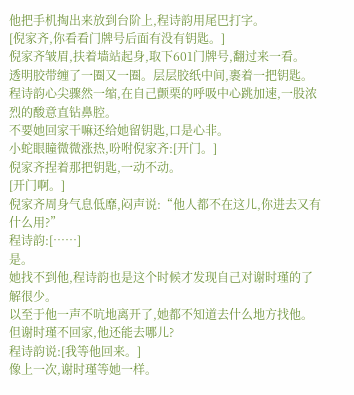他把手机掏出来放到台阶上,程诗韵用尾巴打字。
[倪家齐,你看看门牌号后面有没有钥匙。]
倪家齐皱眉,扶着墙站起身,取下601门牌号,翻过来一看。
透明胶带缠了一圈又一圈。层层胶纸中间,裹着一把钥匙。
程诗韵心尖骤然一缩,在自己颤栗的呼吸中心跳加速,一股浓烈的酸意直钻鼻腔。
不要她回家干嘛还给她留钥匙,口是心非。
小蛇眼瞳微微涨热,吩咐倪家齐:[开门。]
倪家齐捏着那把钥匙,一动不动。
[开门啊。]
倪家齐周身气息低靡,闷声说:“他人都不在这儿,你进去又有什么用?”
程诗韵:[……]
是。
她找不到他,程诗韵也是这个时候才发现自己对谢时瑾的了解很少。
以至于他一声不吭地离开了,她都不知道去什么地方找他。
但谢时瑾不回家,他还能去哪儿?
程诗韵说:[我等他回来。]
像上一次,谢时瑾等她一样。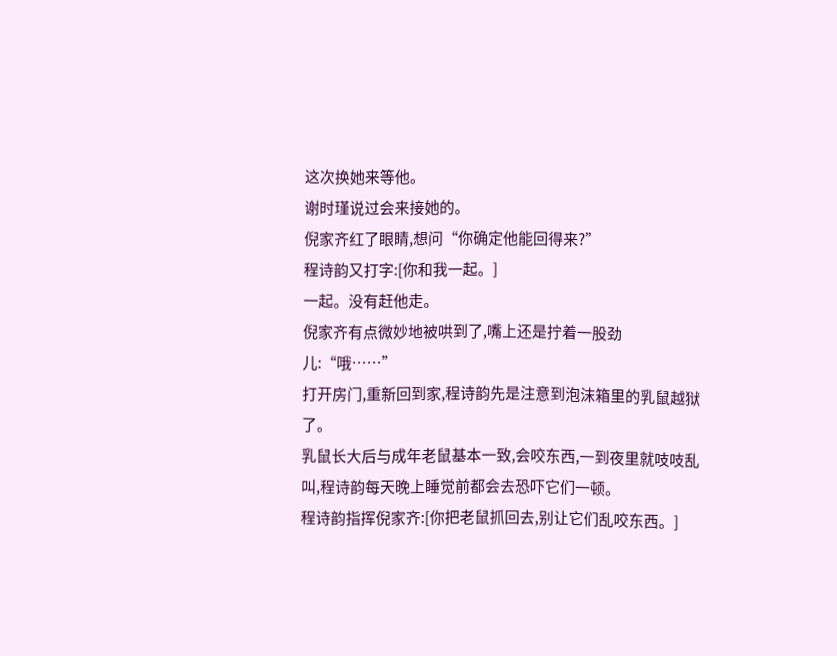这次换她来等他。
谢时瑾说过会来接她的。
倪家齐红了眼睛,想问“你确定他能回得来?”
程诗韵又打字:[你和我一起。]
一起。没有赶他走。
倪家齐有点微妙地被哄到了,嘴上还是拧着一股劲儿:“哦……”
打开房门,重新回到家,程诗韵先是注意到泡沫箱里的乳鼠越狱了。
乳鼠长大后与成年老鼠基本一致,会咬东西,一到夜里就吱吱乱叫,程诗韵每天晚上睡觉前都会去恐吓它们一顿。
程诗韵指挥倪家齐:[你把老鼠抓回去,别让它们乱咬东西。]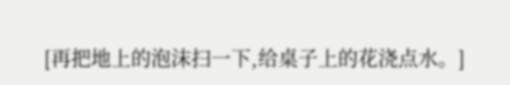[再把地上的泡沫扫一下,给桌子上的花浇点水。]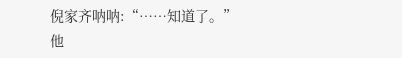倪家齐呐呐:“……知道了。”
他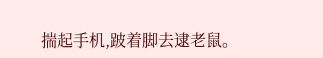揣起手机,跛着脚去逮老鼠。